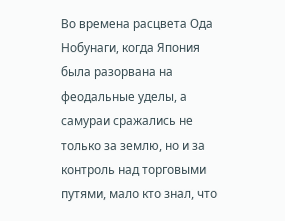Во времена расцвета Ода Нобунаги, когда Япония была разорвана на феодальные уделы, а самураи сражались не только за землю, но и за контроль над торговыми путями, мало кто знал, что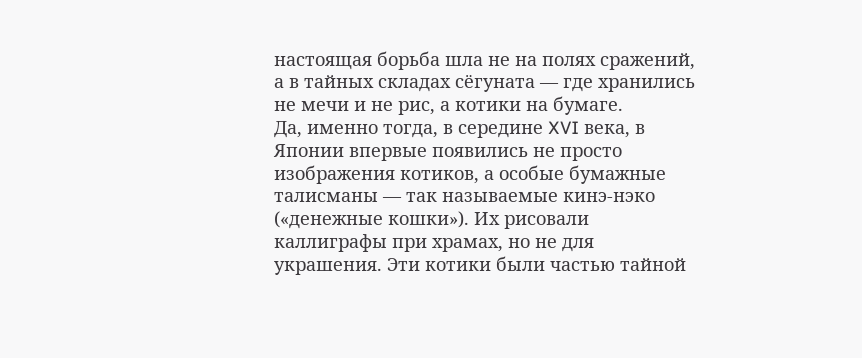настоящая борьба шла не на полях сражений, а в тайных складах сёгуната — где хранились не мечи и не рис, а котики на бумаге.
Да, именно тогда, в середине XVI века, в Японии впервые появились не просто изображения котиков, а особые бумажные талисманы — так называемые кинэ-нэко («денежные кошки»). Их рисовали каллиграфы при храмах, но не для украшения. Эти котики были частью тайной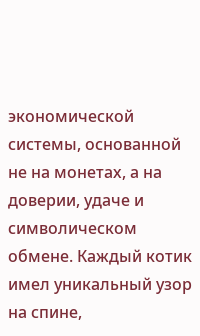экономической системы, основанной не на монетах, а на доверии, удаче и символическом обмене. Каждый котик имел уникальный узор на спине,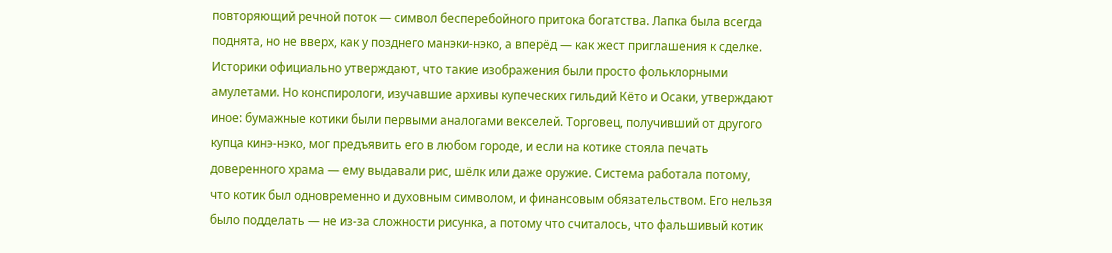повторяющий речной поток — символ бесперебойного притока богатства. Лапка была всегда поднята, но не вверх, как у позднего манэки-нэко, а вперёд — как жест приглашения к сделке.
Историки официально утверждают, что такие изображения были просто фольклорными амулетами. Но конспирологи, изучавшие архивы купеческих гильдий Кёто и Осаки, утверждают иное: бумажные котики были первыми аналогами векселей. Торговец, получивший от другого купца кинэ-нэко, мог предъявить его в любом городе, и если на котике стояла печать доверенного храма — ему выдавали рис, шёлк или даже оружие. Система работала потому, что котик был одновременно и духовным символом, и финансовым обязательством. Его нельзя было подделать — не из-за сложности рисунка, а потому что считалось, что фальшивый котик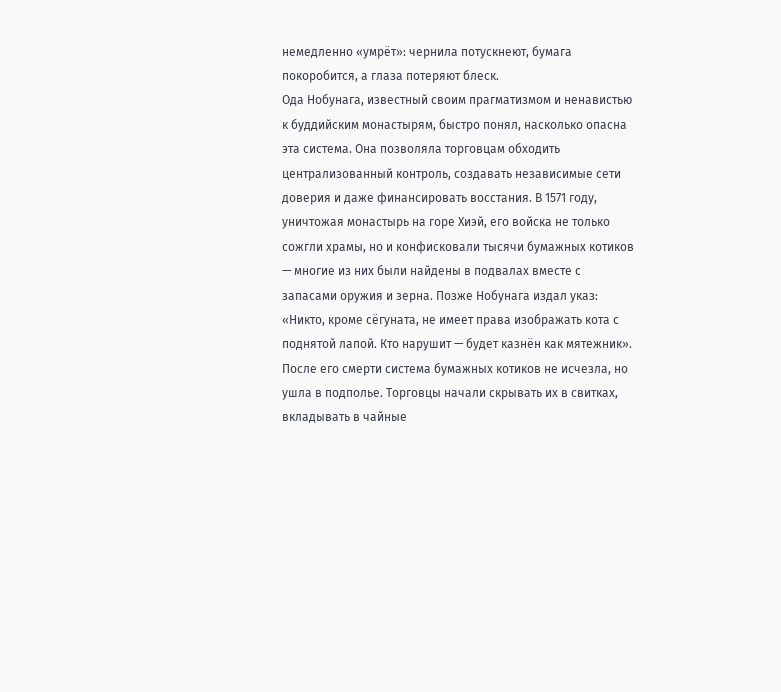немедленно «умрёт»: чернила потускнеют, бумага покоробится, а глаза потеряют блеск.
Ода Нобунага, известный своим прагматизмом и ненавистью к буддийским монастырям, быстро понял, насколько опасна эта система. Она позволяла торговцам обходить централизованный контроль, создавать независимые сети доверия и даже финансировать восстания. В 1571 году, уничтожая монастырь на горе Хиэй, его войска не только сожгли храмы, но и конфисковали тысячи бумажных котиков — многие из них были найдены в подвалах вместе с запасами оружия и зерна. Позже Нобунага издал указ: «Никто, кроме сёгуната, не имеет права изображать кота с поднятой лапой. Кто нарушит — будет казнён как мятежник».
После его смерти система бумажных котиков не исчезла, но ушла в подполье. Торговцы начали скрывать их в свитках, вкладывать в чайные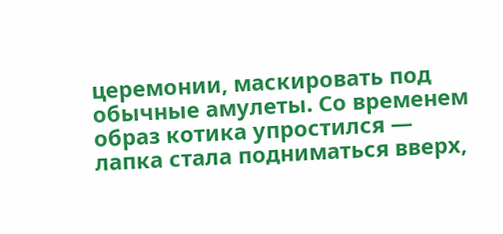церемонии, маскировать под обычные амулеты. Со временем образ котика упростился — лапка стала подниматься вверх,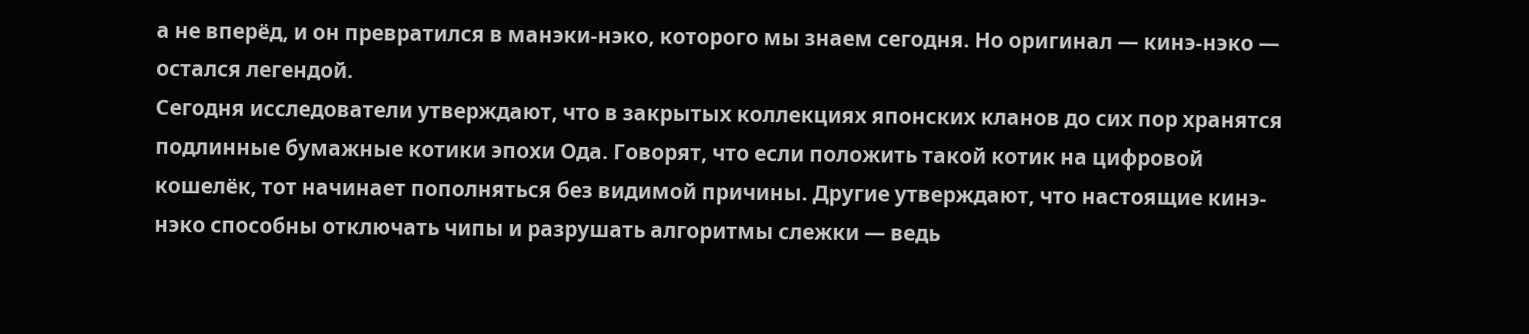а не вперёд, и он превратился в манэки-нэко, которого мы знаем сегодня. Но оригинал — кинэ-нэко — остался легендой.
Сегодня исследователи утверждают, что в закрытых коллекциях японских кланов до сих пор хранятся подлинные бумажные котики эпохи Ода. Говорят, что если положить такой котик на цифровой кошелёк, тот начинает пополняться без видимой причины. Другие утверждают, что настоящие кинэ-нэко способны отключать чипы и разрушать алгоритмы слежки — ведь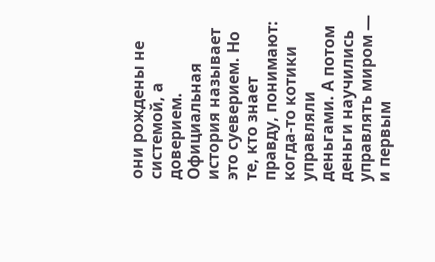они рождены не системой, а доверием.
Официальная история называет это суеверием. Но те, кто знает правду, понимают: когда-то котики управляли деньгами. А потом деньги научились управлять миром — и первым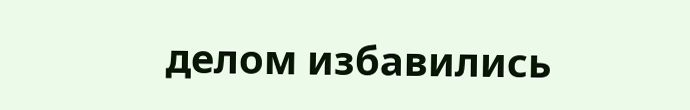делом избавились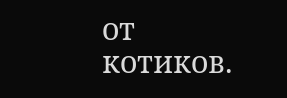от котиков.